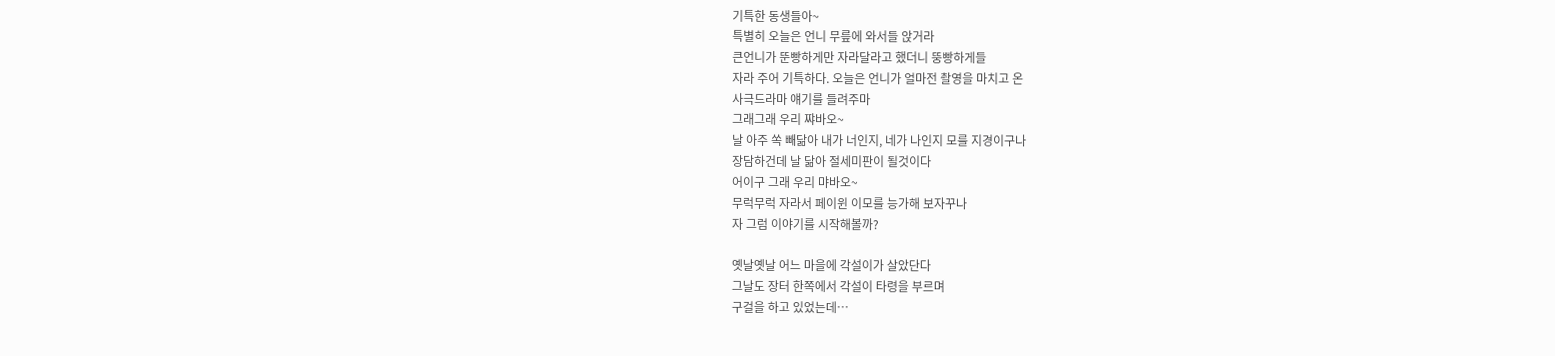기특한 동생들아~
특별히 오늘은 언니 무릎에 와서들 앉거라
큰언니가 뚠빵하게만 자라달라고 했더니 뚱빵하게들
자라 주어 기특하다. 오늘은 언니가 얼마전 촬영을 마치고 온
사극드라마 얘기를 들려주마
그래그래 우리 쨔바오~
날 아주 쏙 빼닮아 내가 너인지, 네가 나인지 모를 지경이구나
장담하건데 날 닮아 절세미판이 될것이다
어이구 그래 우리 먀바오~
무럭무럭 자라서 페이윈 이모를 능가해 보자꾸나
자 그럼 이야기를 시작해볼까?

옛날옛날 어느 마을에 각설이가 살았단다
그날도 장터 한쪽에서 각설이 타령을 부르며
구걸을 하고 있었는데…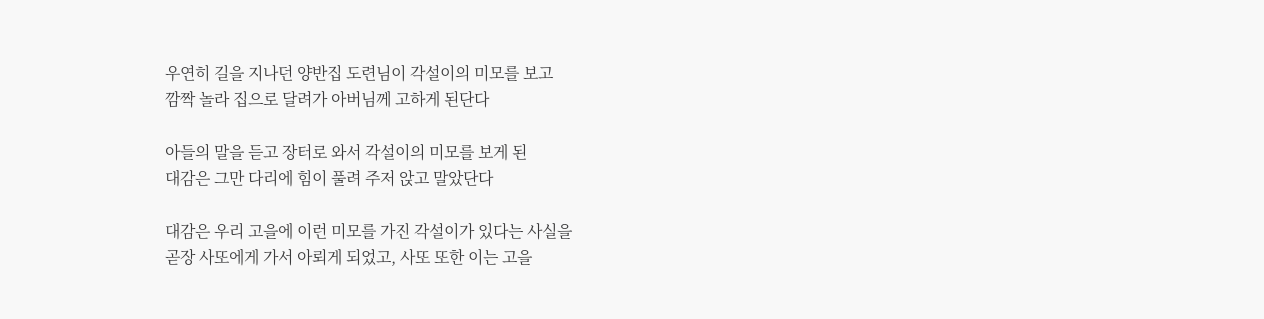우연히 길을 지나던 양반집 도련님이 각설이의 미모를 보고
깜짝 놀라 집으로 달려가 아버님께 고하게 된단다

아들의 말을 듣고 장터로 와서 각설이의 미모를 보게 된
대감은 그만 다리에 힘이 풀려 주저 앉고 말았단다

대감은 우리 고을에 이런 미모를 가진 각설이가 있다는 사실을
곧장 사또에게 가서 아뢰게 되었고, 사또 또한 이는 고을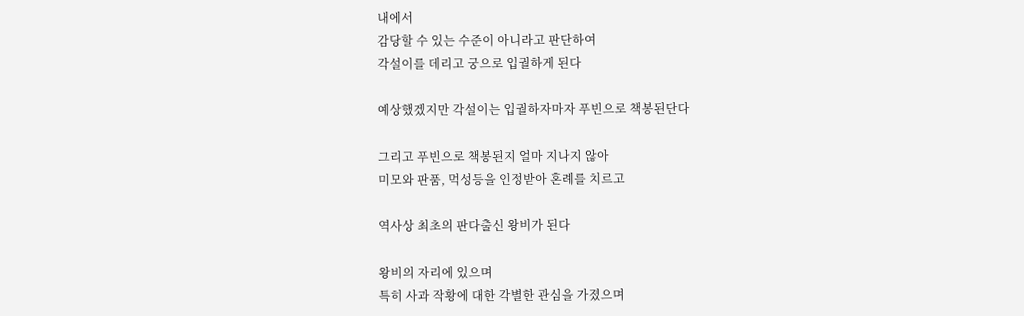내에서
감당할 수 있는 수준이 아니라고 판단하여
각설이를 데리고 궁으로 입궐하게 된다

예상했겠지만 각설이는 입궐하자마자 푸빈으로 책봉된단다

그리고 푸빈으로 책봉된지 얼마 지나지 않아
미모와 판품, 먹성등을 인정받아 혼례를 치르고

역사상 최초의 판다출신 왕비가 된다

왕비의 자리에 있으며
특히 사과 작황에 대한 각별한 관심을 가졌으며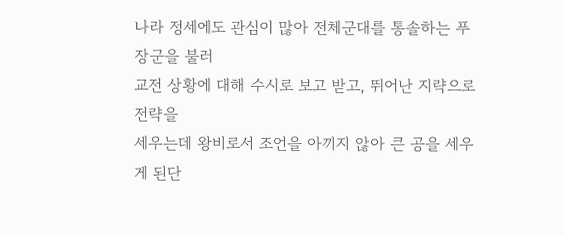나라 정세에도 관심이 많아 전체군대를 통솔하는 푸장군을 불러
교전 상황에 대해 수시로 보고 받고, 뛰어난 지략으로 전략을
세우는데 왕비로서 조언을 아끼지 않아 큰 공을 세우게 된단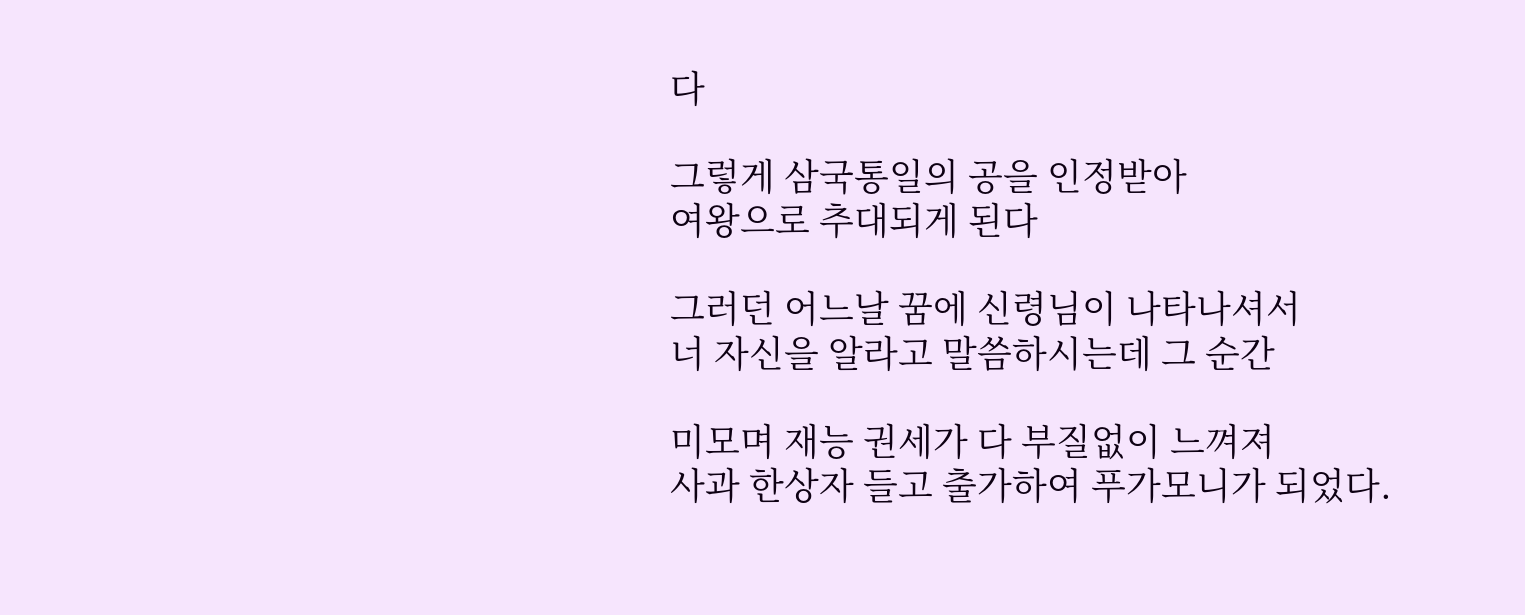다

그렇게 삼국통일의 공을 인정받아
여왕으로 추대되게 된다

그러던 어느날 꿈에 신령님이 나타나셔서
너 자신을 알라고 말씀하시는데 그 순간

미모며 재능 권세가 다 부질없이 느껴져
사과 한상자 들고 출가하여 푸가모니가 되었다.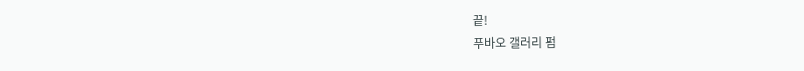끝!
푸바오 갤러리 펌